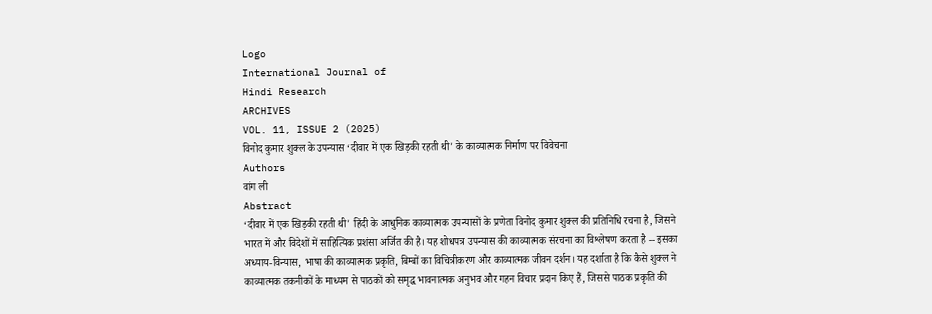Logo
International Journal of
Hindi Research
ARCHIVES
VOL. 11, ISSUE 2 (2025)
विनोद कुमार शुक्ल के उपन्यास ‘दीवार में एक खिड़की रहती थी' के काव्यात्मक निर्माण पर विवेचना
Authors
वांग ली
Abstract
‘दीवार में एक खिड़की रहती थी' हिंदी के आधुनिक काव्यात्मक उपन्यासों के प्रणेता विनोद कुमार शुक्ल की प्रतिनिधि रचना है, जिसने भारत में और विदेशों में साहित्यिक प्रशंसा अर्जित की है। यह शोधपत्र उपन्यास की काव्यात्मक संरचना का विश्लेषण करता है -- इसका अध्याय-विन्यास, भाषा की काव्यात्मक प्रकृति, बिम्बों का विचित्रीकरण और काव्यात्मक जीवन दर्शन। यह दर्शाता है कि कैसे शुक्ल ने काव्यात्मक तकनीकों के माध्यम से पाठकों को समृद्ध भावनात्मक अनुभव और गहन विचार प्रदान किए हैं, जिससे पाठक प्रकृति की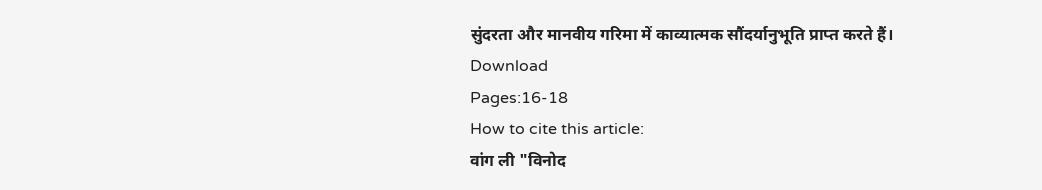सुंदरता और मानवीय गरिमा में काव्यात्मक सौंदर्यानुभूति प्राप्त करते हैं।
Download
Pages:16-18
How to cite this article:
वांग ली "विनोद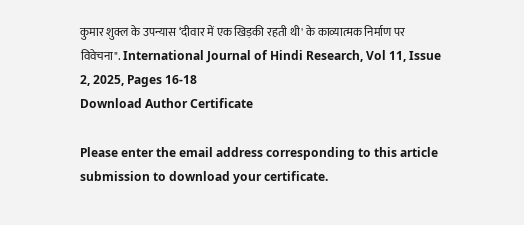कुमार शुक्ल के उपन्यास ‘दीवार में एक खिड़की रहती थी' के काव्यात्मक निर्माण पर विवेचना". International Journal of Hindi Research, Vol 11, Issue 2, 2025, Pages 16-18
Download Author Certificate

Please enter the email address corresponding to this article submission to download your certificate.